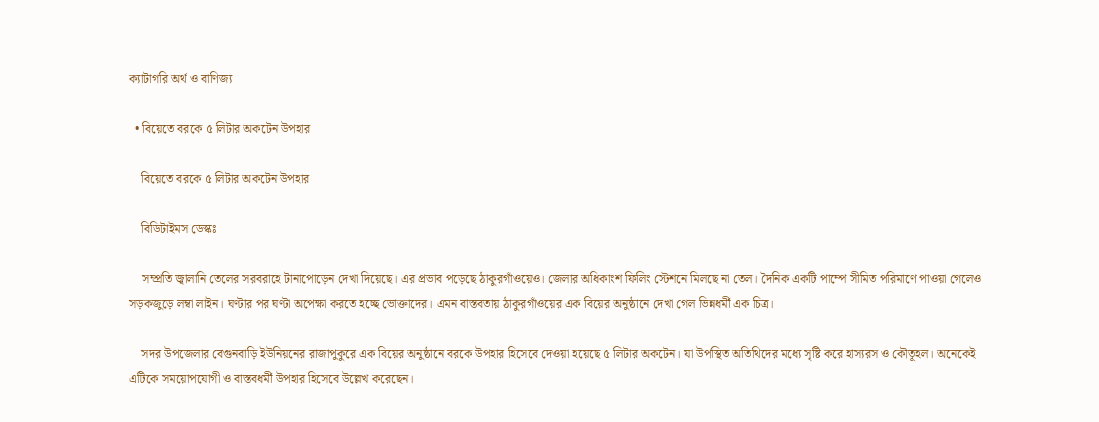ক্যাটাগরি অর্থ ও বাণিজ্য

  • বিয়েতে বরকে ৫ লিটার অকটেন উপহার

    বিয়েতে বরকে ৫ লিটার অকটেন উপহার

    বিডিটাইমস ডেস্কঃ

    সম্প্রতি জ্বালানি তেলের সরবরাহে টানাপোড়েন দেখা দিয়েছে। এর প্রভাব পড়েছে ঠাকুরগাঁওয়েও। জেলার অধিকাংশ ফিলিং স্টেশনে মিলছে না তেল। দৈনিক একটি পাম্পে সীমিত পরিমাণে পাওয়া গেলেও সড়কজুড়ে লম্বা লাইন। ঘণ্টার পর ঘণ্টা অপেক্ষা করতে হচ্ছে ভোক্তাদের। এমন বাস্তবতায় ঠাকুরগাঁওয়ের এক বিয়ের অনুষ্ঠানে দেখা গেল ভিন্নধর্মী এক চিত্র।

    সদর উপজেলার বেগুনবাড়ি ইউনিয়নের রাজাপুকুরে এক বিয়ের অনুষ্ঠানে বরকে উপহার হিসেবে দেওয়া হয়েছে ৫ লিটার অকটেন। যা উপস্থিত অতিথিদের মধ্যে সৃষ্টি করে হাস্যরস ও কৌতূহল। অনেকেই এটিকে সময়োপযোগী ও বাস্তবধর্মী উপহার হিসেবে উল্লেখ করেছেন।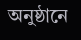অনুষ্ঠানে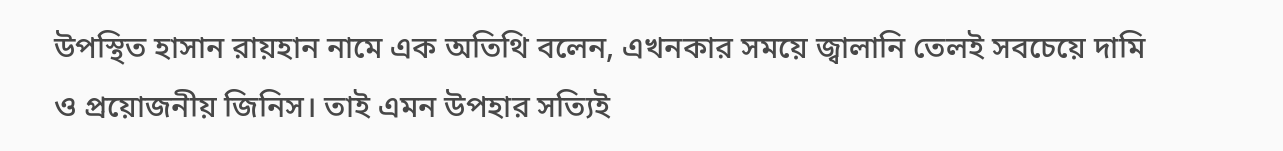উপস্থিত হাসান রায়হান নামে এক অতিথি বলেন, এখনকার সময়ে জ্বালানি তেলই সবচেয়ে দামি ও প্রয়োজনীয় জিনিস। তাই এমন উপহার সত্যিই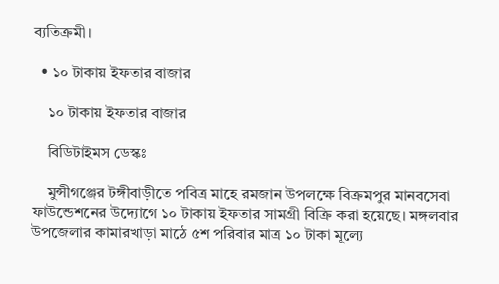ব্যতিক্রমী।

  • ১০ টাকায় ইফতার বাজার

    ১০ টাকায় ইফতার বাজার

    বিডিটাইমস ডেস্কঃ

    মুন্সীগঞ্জের টঙ্গীবাড়ীতে পবিত্র মাহে রমজান উপলক্ষে বিক্রমপুর মানবসেবা ফাউন্ডেশনের উদ্যোগে ১০ টাকায় ইফতার সামগ্রী বিক্রি করা হয়েছে। মঙ্গলবার উপজেলার কামারখাড়া মাঠে ৫শ পরিবার মাত্র ১০ টাকা মূল্যে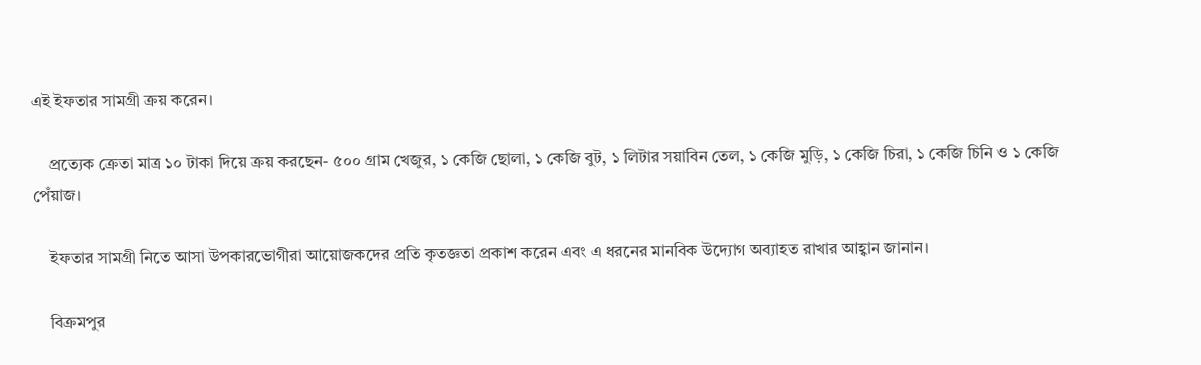এই ইফতার সামগ্রী ক্রয় করেন।

    প্রত্যেক ক্রেতা মাত্র ১০ টাকা দিয়ে ক্রয় করছেন- ৫০০ গ্রাম খেজুর, ১ কেজি ছোলা, ১ কেজি বুট, ১ লিটার সয়াবিন তেল, ১ কেজি মুড়ি, ১ কেজি চিরা, ১ কেজি চিনি ও ১ কেজি পেঁয়াজ।

    ইফতার সামগ্রী নিতে আসা উপকারভোগীরা আয়োজকদের প্রতি কৃতজ্ঞতা প্রকাশ করেন এবং এ ধরনের মানবিক উদ্যোগ অব্যাহত রাখার আহ্বান জানান।

    বিক্রমপুর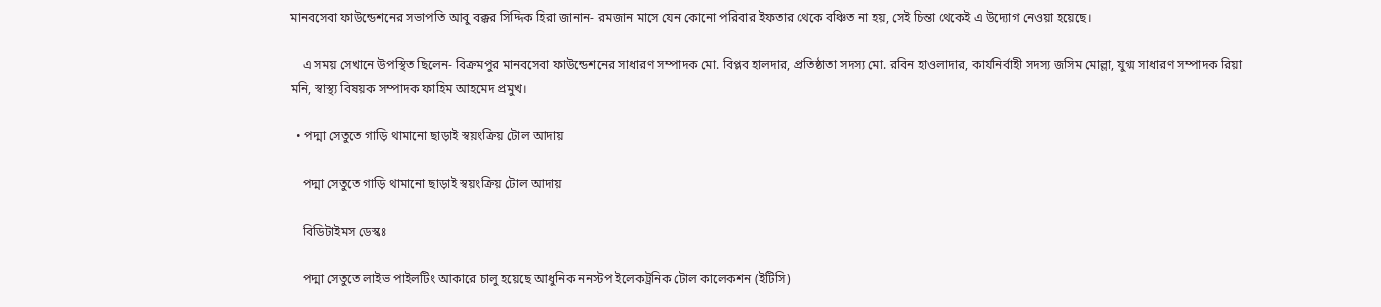মানবসেবা ফাউন্ডেশনের সভাপতি আবু বক্কর সিদ্দিক হিরা জানান- রমজান মাসে যেন কোনো পরিবার ইফতার থেকে বঞ্চিত না হয়, সেই চিন্তা থেকেই এ উদ্যোগ নেওয়া হয়েছে।

    এ সময় সেখানে উপস্থিত ছিলেন- বিক্রমপুর মানবসেবা ফাউন্ডেশনের সাধারণ সম্পাদক মো. বিপ্লব হালদার, প্রতিষ্ঠাতা সদস্য মো. রবিন হাওলাদার, কার্যনির্বাহী সদস্য জসিম মোল্লা, যুগ্ম সাধারণ সম্পাদক রিয়া মনি, স্বাস্থ্য বিষয়ক সম্পাদক ফাহিম আহমেদ প্রমুখ।

  • পদ্মা সেতুতে গাড়ি থামানো ছাড়াই স্বয়ংক্রিয় টোল আদায়

    পদ্মা সেতুতে গাড়ি থামানো ছাড়াই স্বয়ংক্রিয় টোল আদায়

    বিডিটাইমস ডেস্কঃ

    পদ্মা সেতুতে লাইভ পাইলটিং আকারে চালু হয়েছে আধুনিক ননস্টপ ইলেকট্রনিক টোল কালেকশন (ইটিসি)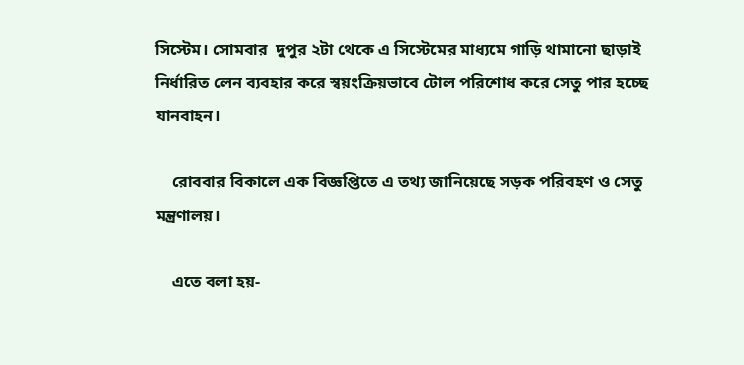সিস্টেম। সোমবার  দুপুর ২টা থেকে এ সিস্টেমের মাধ্যমে গাড়ি থামানো ছাড়াই নির্ধারিত লেন ব্যবহার করে স্বয়ংক্রিয়ভাবে টোল পরিশোধ করে সেতু পার হচ্ছে যানবাহন।

    রোববার বিকালে এক বিজ্ঞপ্তিতে এ তথ্য জানিয়েছে সড়ক পরিবহণ ও সেতু মন্ত্রণালয়।

    এতে বলা হয়-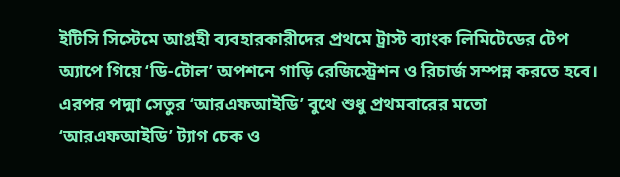ইটিসি সিস্টেমে আগ্রহী ব্যবহারকারীদের প্রথমে ট্রাস্ট ব্যাংক লিমিটেডের টেপ অ্যাপে গিয়ে ‘ডি-টোল’ অপশনে গাড়ি রেজিস্ট্রেশন ও রিচার্জ সম্পন্ন করতে হবে। এরপর পদ্মা সেতুর ‘আরএফআইডি’ বুথে শুধু প্রথমবারের মতো ‘আরএফআইডি’ ট্যাগ চেক ও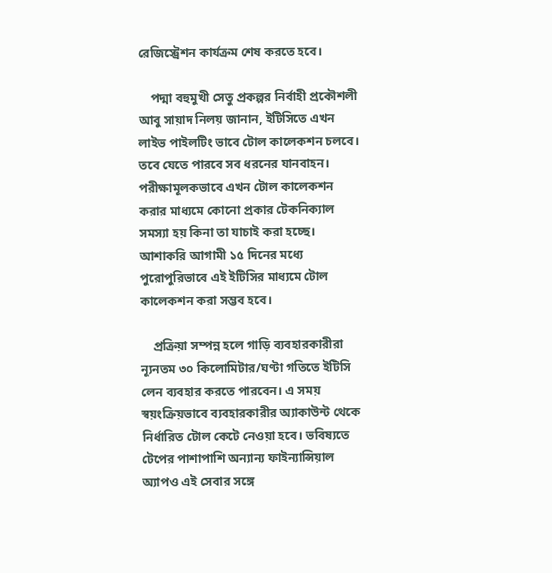রেজিস্ট্রেশন কার্যক্রম শেষ করতে হবে।

    পদ্মা বহুমুখী সেতু প্রকল্পর নির্বাহী প্রকৌশলী আবু সায়াদ নিলয় জানান, ইটিসিতে এখন লাইভ পাইলটিং ভাবে টোল কালেকশন চলবে। তবে যেতে পারবে সব ধরনের যানবাহন। পরীক্ষামূলকভাবে এখন টোল কালেকশন করার মাধ্যমে কোনো প্রকার টেকনিক্যাল সমস্যা হয় কিনা তা যাচাই করা হচ্ছে। আশাকরি আগামী ১৫ দিনের মধ্যে পুরোপুরিভাবে এই ইটিসির মাধ্যমে টোল কালেকশন করা সম্ভব হবে।

    প্রক্রিয়া সম্পন্ন হলে গাড়ি ব্যবহারকারীরা ন্যূনতম ৩০ কিলোমিটার/ঘণ্টা গতিতে ইটিসি লেন ব্যবহার করতে পারবেন। এ সময় স্বয়ংক্রিয়ভাবে ব্যবহারকারীর অ্যাকাউন্ট থেকে নির্ধারিত টোল কেটে নেওয়া হবে। ভবিষ্যতে টেপের পাশাপাশি অন্যান্য ফাইন্যান্সিয়াল অ্যাপও এই সেবার সঙ্গে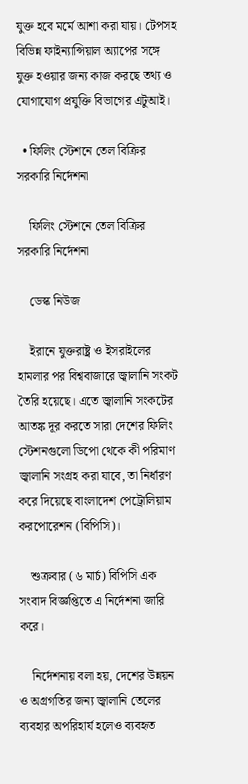যুক্ত হবে মর্মে আশা করা যায়। টেপসহ বিভিন্ন ফাইন্যান্সিয়াল অ্যাপের সঙ্গে যুক্ত হওয়ার জন্য কাজ করছে তথ্য ও যোগাযোগ প্রযুক্তি বিভাগের এটুআই।

  • ফিলিং স্টেশনে তেল বিক্রির সরকারি নির্দেশনা

    ফিলিং স্টেশনে তেল বিক্রির সরকারি নির্দেশনা

    ডেস্ক নিউজ

    ইরানে যুক্তরাষ্ট্র ও ইসরাইলের হামলার পর বিশ্ববাজারে জ্বালানি সংকট তৈরি হয়েছে। এতে জ্বালানি সংকটের আতঙ্ক দূর করতে সারা দেশের ফিলিং স্টেশনগুলো ডিপো থেকে কী পরিমাণ জ্বালানি সংগ্রহ করা যাবে, তা নির্ধারণ করে দিয়েছে বাংলাদেশ পেট্রোলিয়াম করপোরেশন (বিপিসি)।

    শুক্রবার (৬ মার্চ) বিপিসি এক সংবাদ বিজ্ঞপ্তিতে এ নির্দেশনা জারি করে।

    নির্দেশনায় বলা হয়, দেশের উন্নয়ন ও অগ্রগতির জন্য জ্বালানি তেলের ব্যবহার অপরিহার্য হলেও ব্যবহৃত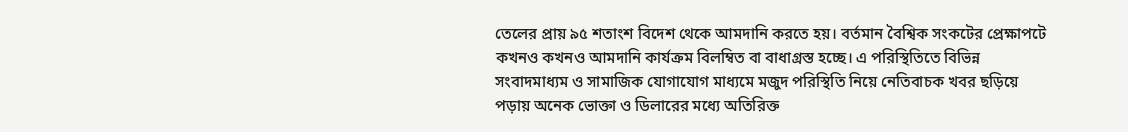তেলের প্রায় ৯৫ শতাংশ বিদেশ থেকে আমদানি করতে হয়। বর্তমান বৈশ্বিক সংকটের প্রেক্ষাপটে কখনও কখনও আমদানি কার্যক্রম বিলম্বিত বা বাধাগ্রস্ত হচ্ছে। এ পরিস্থিতিতে বিভিন্ন সংবাদমাধ্যম ও সামাজিক যোগাযোগ মাধ্যমে মজুদ পরিস্থিতি নিয়ে নেতিবাচক খবর ছড়িয়ে পড়ায় অনেক ভোক্তা ও ডিলারের মধ্যে অতিরিক্ত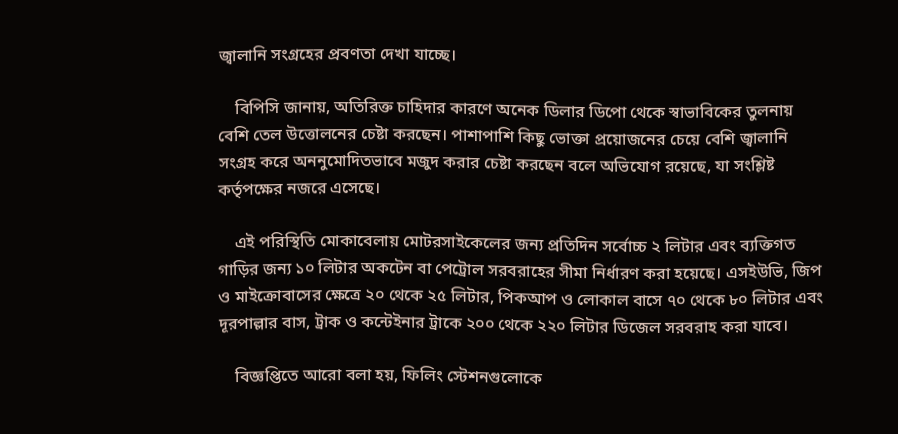জ্বালানি সংগ্রহের প্রবণতা দেখা যাচ্ছে।

    বিপিসি জানায়, অতিরিক্ত চাহিদার কারণে অনেক ডিলার ডিপো থেকে স্বাভাবিকের তুলনায় বেশি তেল উত্তোলনের চেষ্টা করছেন। পাশাপাশি কিছু ভোক্তা প্রয়োজনের চেয়ে বেশি জ্বালানি সংগ্রহ করে অননুমোদিতভাবে মজুদ করার চেষ্টা করছেন বলে অভিযোগ রয়েছে, যা সংশ্লিষ্ট কর্তৃপক্ষের নজরে এসেছে।

    এই পরিস্থিতি মোকাবেলায় মোটরসাইকেলের জন্য প্রতিদিন সর্বোচ্চ ২ লিটার এবং ব্যক্তিগত গাড়ির জন্য ১০ লিটার অকটেন বা পেট্রোল সরবরাহের সীমা নির্ধারণ করা হয়েছে। এসইউভি, জিপ ও মাইক্রোবাসের ক্ষেত্রে ২০ থেকে ২৫ লিটার, পিকআপ ও লোকাল বাসে ৭০ থেকে ৮০ লিটার এবং দূরপাল্লার বাস, ট্রাক ও কন্টেইনার ট্রাকে ২০০ থেকে ২২০ লিটার ডিজেল সরবরাহ করা যাবে।

    বিজ্ঞপ্তিতে আরো বলা হয়, ফিলিং স্টেশনগুলোকে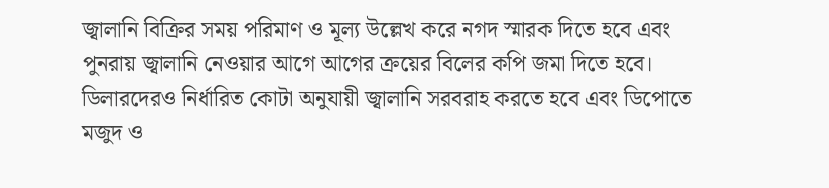জ্বালানি বিক্রির সময় পরিমাণ ও মূল্য উল্লেখ করে নগদ স্মারক দিতে হবে এবং পুনরায় জ্বালানি নেওয়ার আগে আগের ক্রয়ের বিলের কপি জমা দিতে হবে। ডিলারদেরও নির্ধারিত কোটা অনুযায়ী জ্বালানি সরবরাহ করতে হবে এবং ডিপোতে মজুদ ও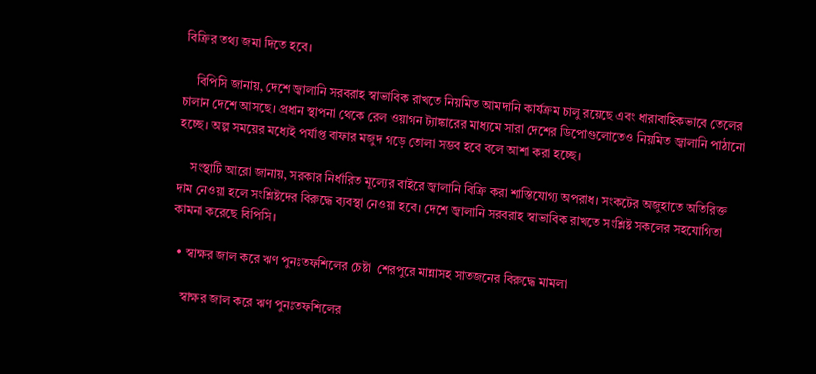বিক্রির তথ্য জমা দিতে হবে।

    বিপিসি জানায়, দেশে জ্বালানি সরবরাহ স্বাভাবিক রাখতে নিয়মিত আমদানি কার্যক্রম চালু রয়েছে এবং ধারাবাহিকভাবে তেলের চালান দেশে আসছে। প্রধান স্থাপনা থেকে রেল ওয়াগন ট্যাঙ্কারের মাধ্যমে সারা দেশের ডিপোগুলোতেও নিয়মিত জ্বালানি পাঠানো হচ্ছে। অল্প সময়ের মধ্যেই পর্যাপ্ত বাফার মজুদ গড়ে তোলা সম্ভব হবে বলে আশা করা হচ্ছে।

    সংস্থাটি আরো জানায়, সরকার নির্ধারিত মূল্যের বাইরে জ্বালানি বিক্রি করা শাস্তিযোগ্য অপরাধ। সংকটের অজুহাতে অতিরিক্ত দাম নেওয়া হলে সংশ্লিষ্টদের বিরুদ্ধে ব্যবস্থা নেওয়া হবে। দেশে জ্বালানি সরবরাহ স্বাভাবিক রাখতে সংশ্লিষ্ট সকলের সহযোগিতা কামনা করেছে বিপিসি।

  • স্বাক্ষর জাল করে ঋণ পুনঃতফশিলের চেষ্টা  শেরপুরে মান্নাসহ সাতজনের বিরুদ্ধে মামলা

    স্বাক্ষর জাল করে ঋণ পুনঃতফশিলের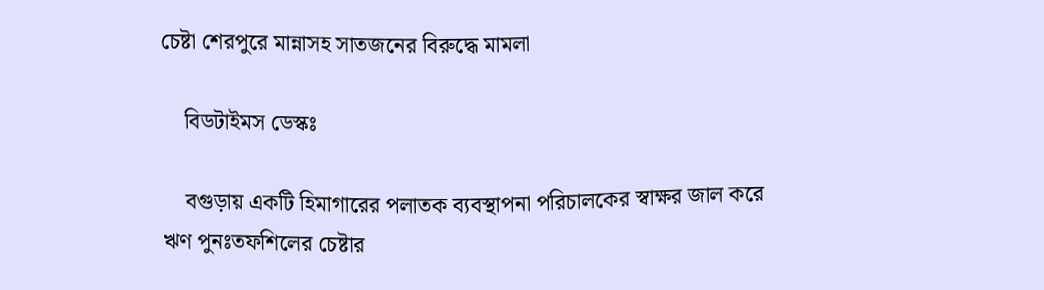চেষ্টা শেরপুরে মান্নাসহ সাতজনের বিরুদ্ধে মামলা

    বিডটাইমস ডেস্কঃ

    বগুড়ায় একটি হিমাগারের পলাতক ব্যবস্থাপনা পরিচালকের স্বাক্ষর জাল করে ঋণ পুনঃতফশিলের চেষ্টার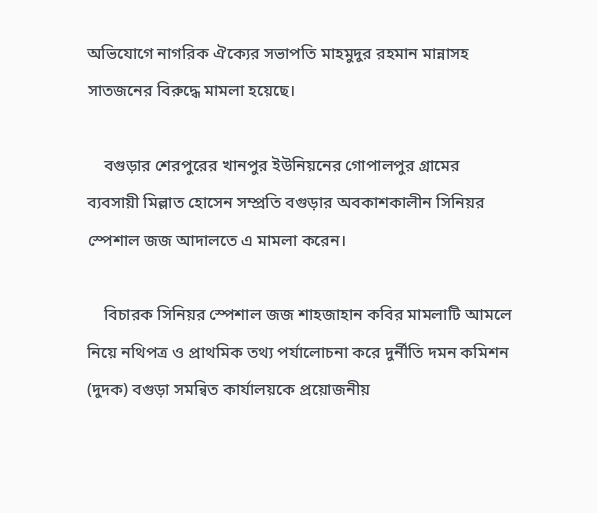অভিযোগে নাগরিক ঐক্যের সভাপতি মাহমুদুর রহমান মান্নাসহ সাতজনের বিরুদ্ধে মামলা হয়েছে।

    বগুড়ার শেরপুরের খানপুর ইউনিয়নের গোপালপুর গ্রামের ব্যবসায়ী মিল্লাত হোসেন সম্প্রতি বগুড়ার অবকাশকালীন সিনিয়র স্পেশাল জজ আদালতে এ মামলা করেন।

    বিচারক সিনিয়র স্পেশাল জজ শাহজাহান কবির মামলাটি আমলে নিয়ে নথিপত্র ও প্রাথমিক তথ্য পর্যালোচনা করে দুর্নীতি দমন কমিশন (দুদক) বগুড়া সমন্বিত কার্যালয়কে প্রয়োজনীয়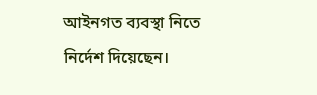আইনগত ব্যবস্থা নিতে নির্দেশ দিয়েছেন।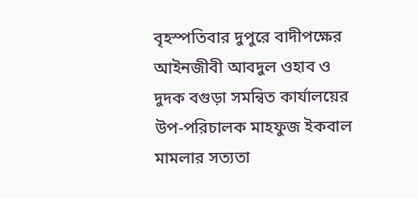বৃহস্পতিবার দুপুরে বাদীপক্ষের আইনজীবী আবদুল ওহাব ও দুদক বগুড়া সমন্বিত কার্যালয়ের উপ-পরিচালক মাহফুজ ইকবাল মামলার সত্যতা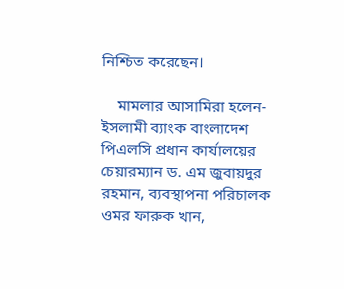নিশ্চিত করেছেন।

    মামলার আসামিরা হলেন- ইসলামী ব্যাংক বাংলাদেশ পিএলসি প্রধান কার্যালয়ের চেয়ারম্যান ড. এম জুবায়দুর রহমান, ব্যবস্থাপনা পরিচালক ওমর ফারুক খান,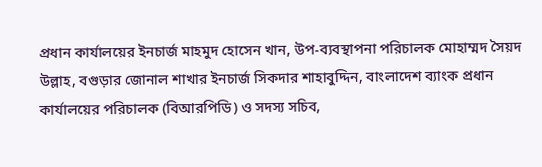প্রধান কার্যালয়ের ইনচার্জ মাহমুদ হোসেন খান, উপ-ব্যবস্থাপনা পরিচালক মোহাম্মদ সৈয়দ উল্লাহ, বগুড়ার জোনাল শাখার ইনচার্জ সিকদার শাহাবুদ্দিন, বাংলাদেশ ব্যাংক প্রধান কার্যালয়ের পরিচালক (বিআরপিডি) ও সদস্য সচিব,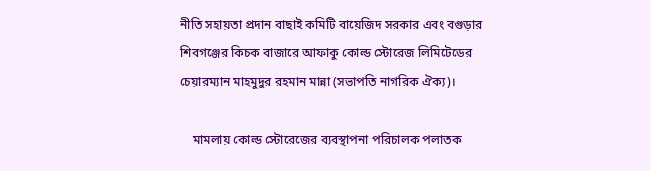নীতি সহায়তা প্রদান বাছাই কমিটি বায়েজিদ সরকার এবং বগুড়ার শিবগঞ্জের কিচক বাজারে আফাকু কোল্ড স্টোরেজ লিমিটেডের চেয়ারম্যান মাহমুদুর রহমান মান্না (সভাপতি নাগরিক ঐক্য)।

    মামলায় কোল্ড স্টোরেজের ব্যবস্থাপনা পরিচালক পলাতক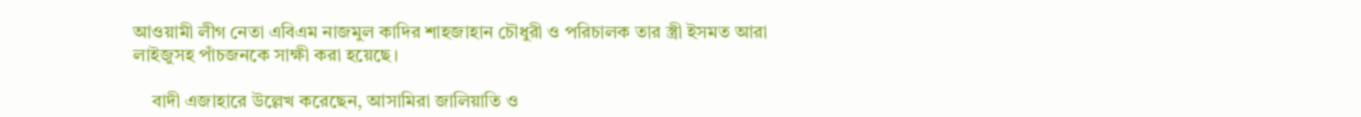আওয়ামী লীগ নেতা এবিএম নাজমুল কাদির শাহজাহান চৌধুরী ও পরিচালক তার স্ত্রী ইসমত আরা লাইজুসহ পাঁচজনকে সাক্ষী করা হয়েছে।

    বাদী এজাহারে উল্লেখ করেছেন, আসামিরা জালিয়াতি ও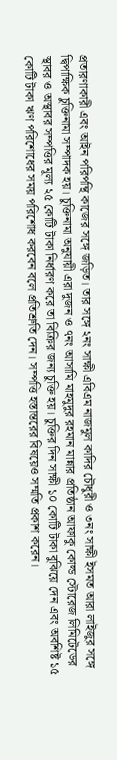প্রতারণাকারী এবং আইন পরিপন্থি কাজের সঙ্গে জড়িত। তার সঙ্গে ২নং সাক্ষী এবিএম নাজমুল কাদির চৌধুরী ও ৩নং সাক্ষী ইসমত আরা লাইজুর সঙ্গে দ্বিপাক্ষিক চুক্তিনামা সম্পাদক হয়। চুক্তিনামা অনুযায়ী এরা দুজন ও ৭নং আসামি মাহমুদুর রহমান মান্নার প্রতিষ্ঠান আফাকু কোল্ড স্টোরেজ লিমিটেডের স্থাবর ও অস্থাবর সম্পত্তির মূল্য ২৫ কোটি টাকা নির্ধারণ করে তা বিক্রির জন্য চুক্তি হয়। চুক্তির দিন সাক্ষী ১০ কোটি টাকা বুঝিয়ে দেন এবং অবশিষ্ট ১৫ কোটি টাকা ঋণ পরিশোধের সময় পরিশোধ করবেন বলে প্রতিশ্রুতি দেন। সম্পত্তি হস্তান্তরের বিষয়েও সম্মতি প্রকাশ করেন।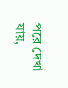পরে দেখা যায়,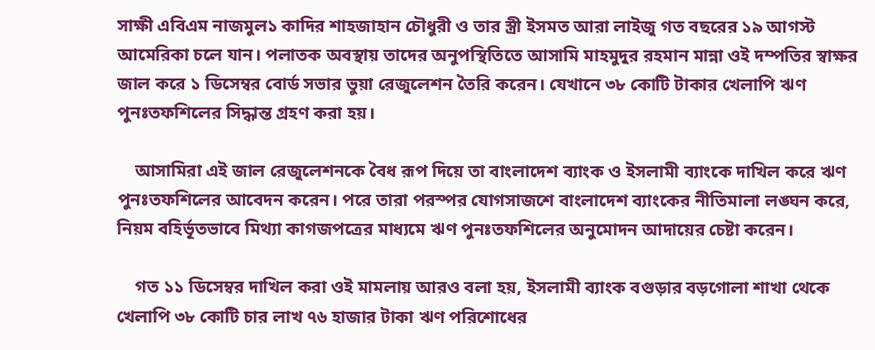সাক্ষী এবিএম নাজমুল১ কাদির শাহজাহান চৌধুরী ও তার স্ত্রী ইসমত আরা লাইজু গত বছরের ১৯ আগস্ট আমেরিকা চলে যান। পলাতক অবস্থায় তাদের অনুপস্থিতিতে আসামি মাহমুদুর রহমান মান্না ওই দম্পতির স্বাক্ষর জাল করে ১ ডিসেম্বর বোর্ড সভার ভুয়া রেজুলেশন তৈরি করেন। যেখানে ৩৮ কোটি টাকার খেলাপি ঋণ পুনঃতফশিলের সিদ্ধান্ত গ্রহণ করা হয়।

    আসামিরা এই জাল রেজুলেশনকে বৈধ রূপ দিয়ে তা বাংলাদেশ ব্যাংক ও ইসলামী ব্যাংকে দাখিল করে ঋণ পুনঃতফশিলের আবেদন করেন। পরে তারা পরস্পর যোগসাজশে বাংলাদেশ ব্যাংকের নীতিমালা লঙ্ঘন করে, নিয়ম বহির্ভূতভাবে মিথ্যা কাগজপত্রের মাধ্যমে ঋণ পুনঃতফশিলের অনুমোদন আদায়ের চেষ্টা করেন।

    গত ১১ ডিসেম্বর দাখিল করা ওই মামলায় আরও বলা হয়, ইসলামী ব্যাংক বগুড়ার বড়গোলা শাখা থেকে খেলাপি ৩৮ কোটি চার লাখ ৭৬ হাজার টাকা ঋণ পরিশোধের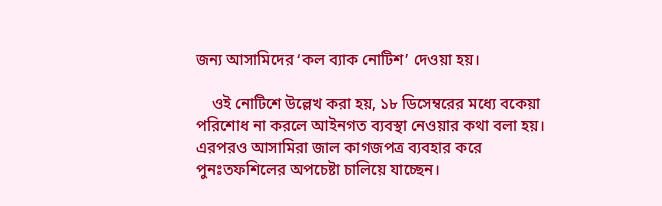জন্য আসামিদের ‘কল ব্যাক নোটিশ’ দেওয়া হয়।

    ওই নোটিশে উল্লেখ করা হয়, ১৮ ডিসেম্বরের মধ্যে বকেয়া পরিশোধ না করলে আইনগত ব্যবস্থা নেওয়ার কথা বলা হয়। এরপরও আসামিরা জাল কাগজপত্র ব্যবহার করে পুনঃতফশিলের অপচেষ্টা চালিয়ে যাচ্ছেন।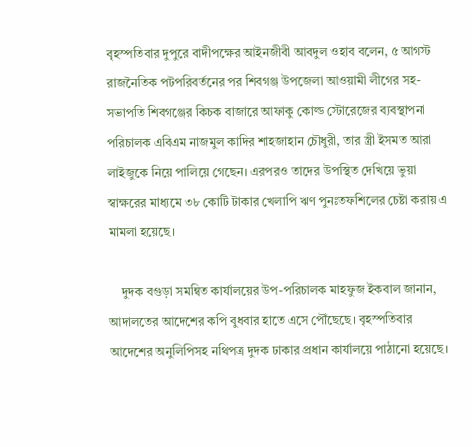বৃহস্পতিবার দুপুরে বাদীপক্ষের আইনজীবী আবদুল ওহাব বলেন, ৫ আগস্ট রাজনৈতিক পটপরিবর্তনের পর শিবগঞ্জ উপজেলা আওয়ামী লীগের সহ-সভাপতি শিবগঞ্জের কিচক বাজারে আফাকু কোল্ড স্টোরেজের ব্যবস্থাপনা পরিচালক এবিএম নাজমুল কাদির শাহজাহান চৌধুরী, তার স্ত্রী ইসমত আরা লাইজুকে নিয়ে পালিয়ে গেছেন। এরপরও তাদের উপস্থিত দেখিয়ে ভুয়া স্বাক্ষরের মাধ্যমে ৩৮ কোটি টাকার খেলাপি ঋণ পুনঃতফশিলের চেষ্টা করায় এ মামলা হয়েছে।

    দুদক বগুড়া সমন্বিত কার্যালয়ের উপ-পরিচালক মাহফুজ ইকবাল জানান, আদালতের আদেশের কপি বুধবার হাতে এসে পৌঁছেছে। বৃহস্পতিবার আদেশের অনুলিপিসহ নথিপত্র দুদক ঢাকার প্রধান কার্যালয়ে পাঠানো হয়েছে।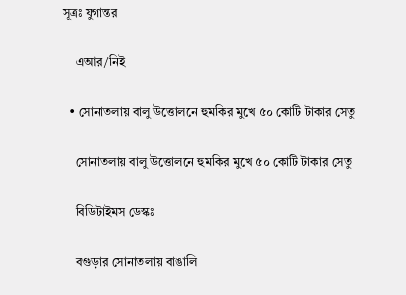সূত্রঃ যুগান্তর

    এআর/নিই

  • সোনাতলায় বালু উত্তোলনে হুমকির মুখে ৫০ কোটি টাকার সেতু

    সোনাতলায় বালু উত্তোলনে হুমকির মুখে ৫০ কোটি টাকার সেতু

    বিডিটাইমস ডেস্কঃ

    বগুড়ার সোনাতলায় বাঙালি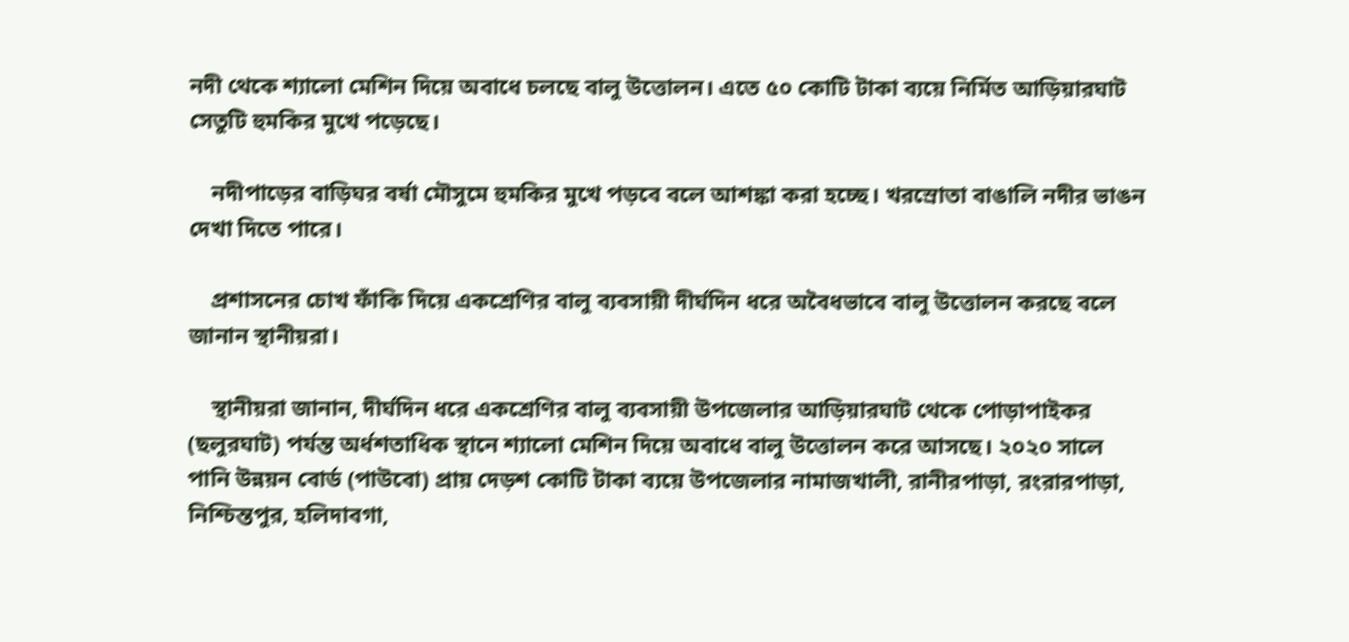নদী থেকে শ্যালো মেশিন দিয়ে অবাধে চলছে বালু উত্তোলন। এতে ৫০ কোটি টাকা ব্যয়ে নির্মিত আড়িয়ারঘাট সেতুটি হুমকির মুখে পড়েছে।

    নদীপাড়ের বাড়িঘর বর্ষা মৌসুমে হুমকির মুখে পড়বে বলে আশঙ্কা করা হচ্ছে। খরস্রোতা বাঙালি নদীর ভাঙন দেখা দিতে পারে।

    প্রশাসনের চোখ ফাঁকি দিয়ে একশ্রেণির বালু ব্যবসায়ী দীর্ঘদিন ধরে অবৈধভাবে বালু উত্তোলন করছে বলে জানান স্থানীয়রা।

    স্থানীয়রা জানান, দীর্ঘদিন ধরে একশ্রেণির বালু ব্যবসায়ী উপজেলার আড়িয়ারঘাট থেকে পোড়াপাইকর (ছলুরঘাট) পর্যন্ত অর্ধশতাধিক স্থানে শ্যালো মেশিন দিয়ে অবাধে বালু উত্তোলন করে আসছে। ২০২০ সালে পানি উন্নয়ন বোর্ড (পাউবো) প্রায় দেড়শ কোটি টাকা ব্যয়ে উপজেলার নামাজখালী, রানীরপাড়া, রংরারপাড়া, নিশ্চিন্তপুর, হলিদাবগা,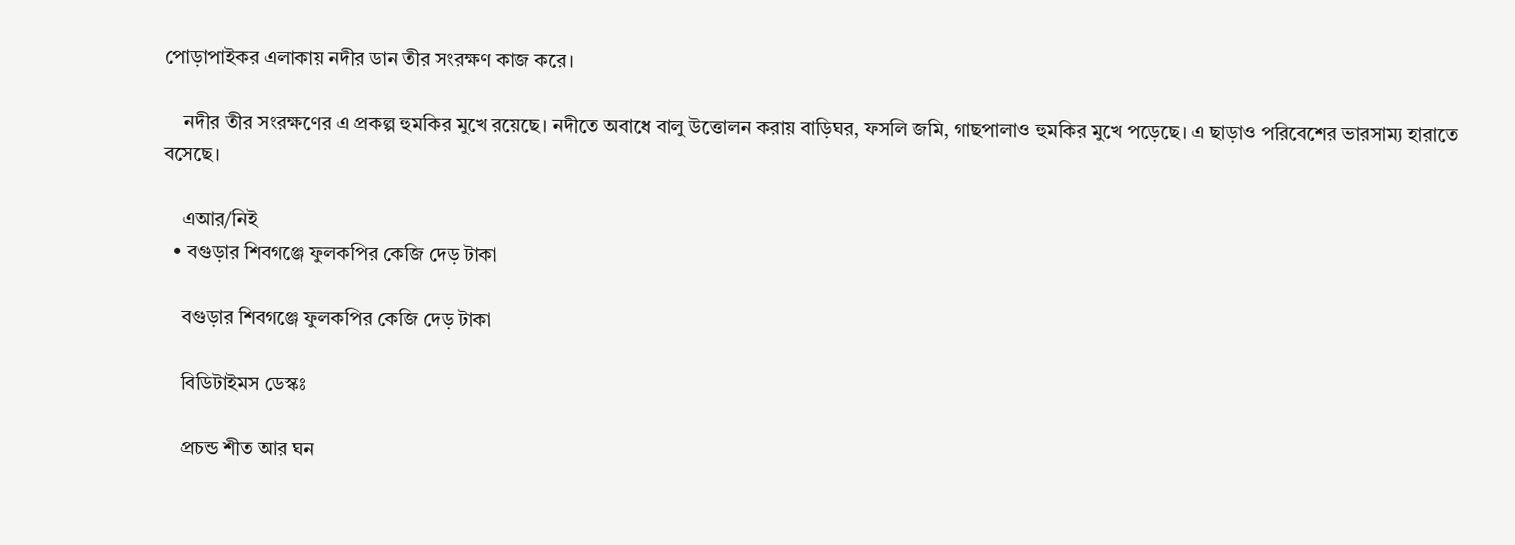পোড়াপাইকর এলাকায় নদীর ডান তীর সংরক্ষণ কাজ করে।

    নদীর তীর সংরক্ষণের এ প্রকল্প হুমকির মুখে রয়েছে। নদীতে অবাধে বালু উত্তোলন করায় বাড়িঘর, ফসলি জমি, গাছপালাও হুমকির মুখে পড়েছে। এ ছাড়াও পরিবেশের ভারসাম্য হারাতে বসেছে।

    এআর/নিই
  • বগুড়ার শিবগঞ্জে ফুলকপির কেজি দেড় টাকা

    বগুড়ার শিবগঞ্জে ফুলকপির কেজি দেড় টাকা

    বিডিটাইমস ডেস্কঃ

    প্রচন্ড শীত আর ঘন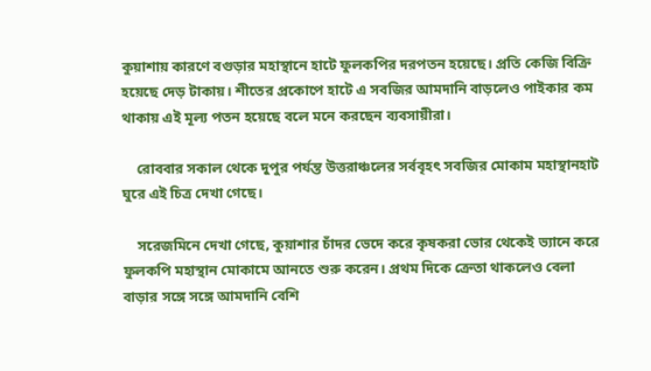কুয়াশায় কারণে বগুড়ার মহাস্থানে হাটে ফুলকপির দরপতন হয়েছে। প্রতি কেজি বিক্রি হয়েছে দেড় টাকায়। শীতের প্রকোপে হাটে এ সবজির আমদানি বাড়লেও পাইকার কম থাকায় এই মূল্য পতন হয়েছে বলে মনে করছেন ব্যবসায়ীরা।

    রোববার সকাল থেকে দুপুর পর্যন্ত উত্তরাঞ্চলের সর্ববৃহৎ সবজির মোকাম মহাস্থানহাট ঘুরে এই চিত্র দেখা গেছে।

    সরেজমিনে দেখা গেছে, কুয়াশার চাঁদর ভেদে করে কৃষকরা ভোর থেকেই ভ্যানে করে ফুলকপি মহাস্থান মোকামে আনতে শুরু করেন। প্রথম দিকে ক্রেতা থাকলেও বেলা বাড়ার সঙ্গে সঙ্গে আমদানি বেশি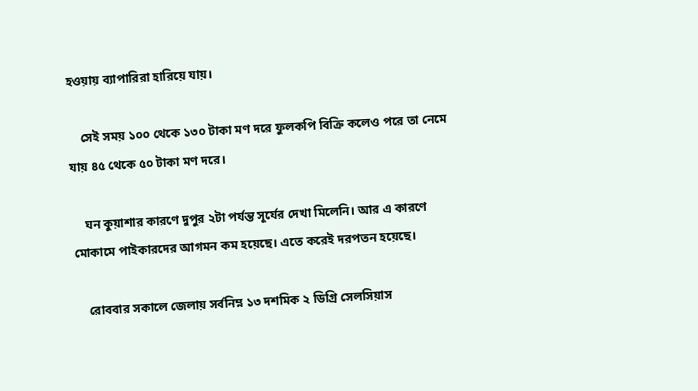হওয়ায় ব্যাপারিরা হারিয়ে যায়।

    সেই সময় ১০০ থেকে ১৩০ টাকা মণ দরে ফুলকপি বিক্রি কলেও পরে তা নেমে যায় ৪৫ থেকে ৫০ টাকা মণ দরে।

    ঘন কুয়াশার কারণে দুপুর ২টা পর্যন্ত সূর্যের দেখা মিলেনি। আর এ কারণে মোকামে পাইকারদের আগমন কম হয়েছে। এতে করেই দরপতন হয়েছে।

    রোববার সকালে জেলায় সর্বনিম্ন ১৩ দশমিক ২ ডিগ্রি সেলসিয়াস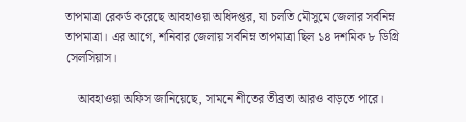তাপমাত্রা রেকর্ড করেছে আবহাওয়া অধিদপ্তর, যা চলতি মৌসুমে জেলার সর্বনিম্ন তাপমাত্রা। এর আগে, শনিবার জেলায় সর্বনিম্ন তাপমাত্রা ছিল ১৪ দশমিক ৮ ডিগ্রি সেলসিয়াস।

    আবহাওয়া অফিস জানিয়েছে, সামনে শীতের তীব্রতা আরও বাড়তে পারে।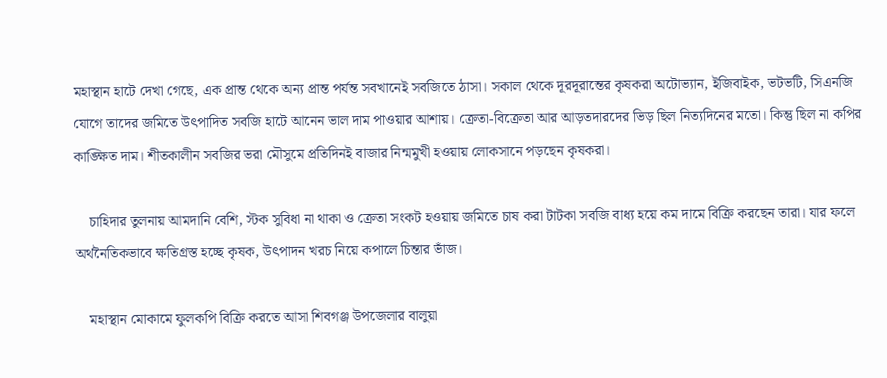মহাস্থান হাটে দেখা গেছে, এক প্রান্ত থেকে অন্য প্রান্ত পর্যন্ত সবখানেই সবজিতে ঠাসা। সকাল থেকে দূরদূরান্তের কৃষকরা অটোভ্যান, ইজিবাইক, ভটভটি, সিএনজি যোগে তাদের জমিতে উৎপাদিত সবজি হাটে আনেন ভাল দাম পাওয়ার আশায়। ক্রেতা-বিক্রেতা আর আড়তদারদের ভিড় ছিল নিত্যদিনের মতো। কিন্তু ছিল না কপির কাঙ্ক্ষিত দাম। শীতকালীন সবজির ভরা মৌসুমে প্রতিদিনই বাজার নিন্মমুখী হওয়ায় লোকসানে পড়ছেন কৃষকরা।

    চাহিদার তুলনায় আমদানি বেশি, স্টক সুবিধা না থাকা ও ক্রেতা সংকট হওয়ায় জমিতে চাষ করা টাটকা সবজি বাধ্য হয়ে কম দামে বিক্রি করছেন তারা। যার ফলে অর্থনৈতিকভাবে ক্ষতিগ্রস্ত হচ্ছে কৃষক, উৎপাদন খরচ নিয়ে কপালে চিন্তার ভাঁজ।

    মহাস্থান মোকামে ফুলকপি বিক্রি করতে আসা শিবগঞ্জ উপজেলার বালুয়া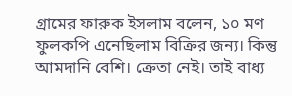গ্রামের ফারুক ইসলাম বলেন, ১০ মণ ফুলকপি এনেছিলাম বিক্রির জন্য। কিন্তু আমদানি বেশি। ক্রেতা নেই। তাই বাধ্য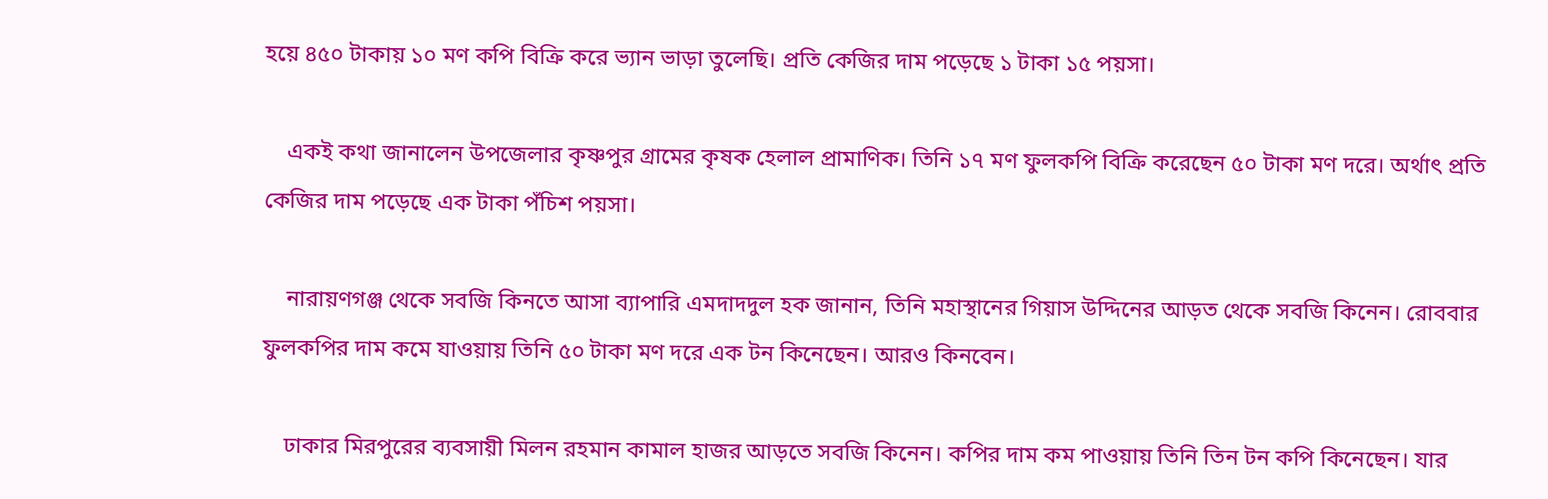হয়ে ৪৫০ টাকায় ১০ মণ কপি বিক্রি করে ভ্যান ভাড়া তুলেছি। প্রতি কেজির দাম পড়েছে ১ টাকা ১৫ পয়সা।

    একই কথা জানালেন উপজেলার কৃষ্ণপুর গ্রামের কৃষক হেলাল প্রামাণিক। তিনি ১৭ মণ ফুলকপি বিক্রি করেছেন ৫০ টাকা মণ দরে। অর্থাৎ প্রতি কেজির দাম পড়েছে এক টাকা পঁচিশ পয়সা।

    নারায়ণগঞ্জ থেকে সবজি কিনতে আসা ব্যাপারি এমদাদদুল হক জানান, তিনি মহাস্থানের গিয়াস উদ্দিনের আড়ত থেকে সবজি কিনেন। রোববার ফুলকপির দাম কমে যাওয়ায় তিনি ৫০ টাকা মণ দরে এক টন কিনেছেন। আরও কিনবেন।

    ঢাকার মিরপুরের ব্যবসায়ী মিলন রহমান কামাল হাজর আড়তে সবজি কিনেন। কপির দাম কম পাওয়ায় তিনি তিন টন কপি কিনেছেন। যার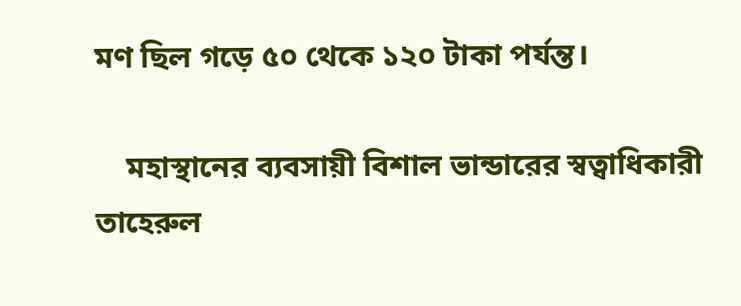মণ ছিল গড়ে ৫০ থেকে ১২০ টাকা পর্যন্ত।

    মহাস্থানের ব্যবসায়ী বিশাল ভান্ডারের স্বত্বাধিকারী তাহেরুল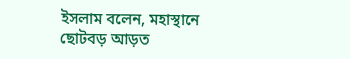ইসলাম বলেন, মহাস্থানে ছোটবড় আড়ত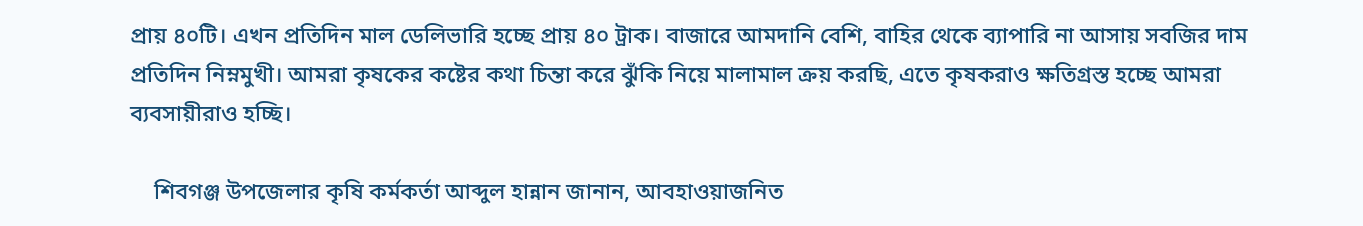প্রায় ৪০টি। এখন প্রতিদিন মাল ডেলিভারি হচ্ছে প্রায় ৪০ ট্রাক। বাজারে আমদানি বেশি, বাহির থেকে ব্যাপারি না আসায় সবজির দাম প্রতিদিন নিম্নমুখী। আমরা কৃষকের কষ্টের কথা চিন্তা করে ঝুঁকি নিয়ে মালামাল ক্রয় করছি, এতে কৃষকরাও ক্ষতিগ্রস্ত হচ্ছে আমরা ব্যবসায়ীরাও হচ্ছি।

    শিবগঞ্জ উপজেলার কৃষি কর্মকর্তা আব্দুল হান্নান জানান, আবহাওয়াজনিত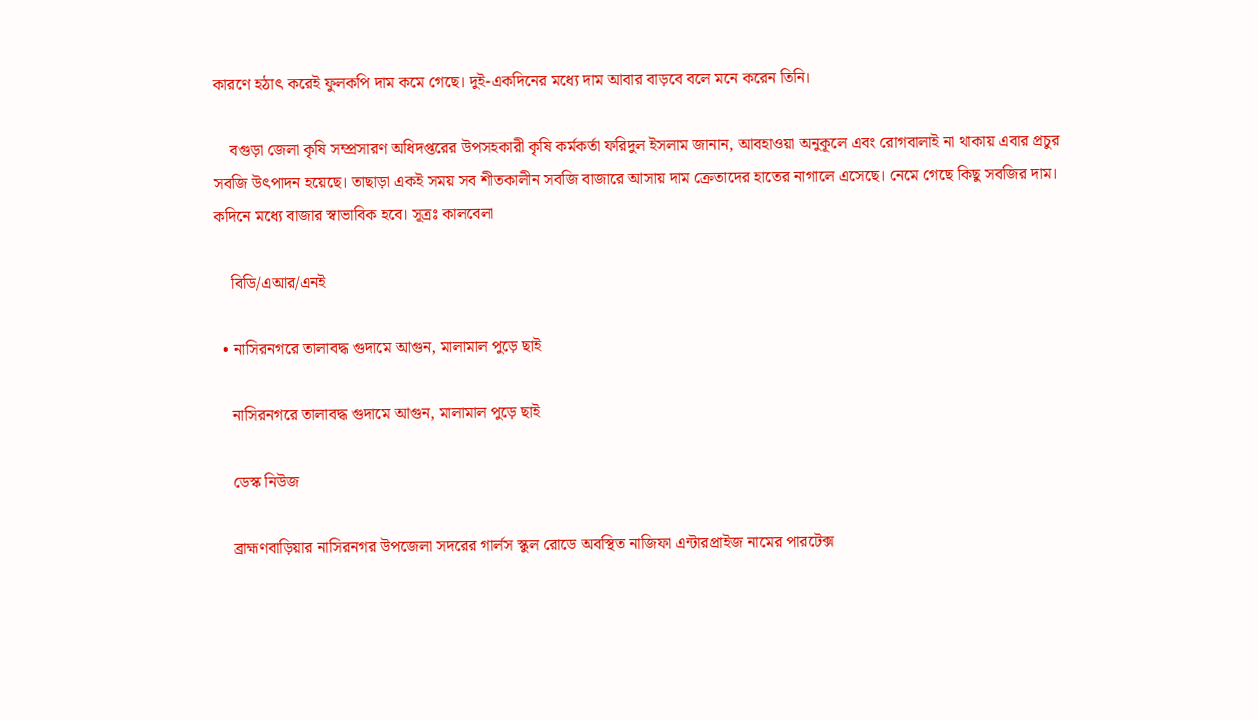কারণে হঠাৎ করেই ফুলকপি দাম কমে গেছে। দুই-একদিনের মধ্যে দাম আবার বাড়বে বলে মনে করেন তিনি।

    বগুড়া জেলা কৃষি সম্প্রসারণ অধিদপ্তরের উপসহকারী কৃষি কর্মকর্তা ফরিদুল ইসলাম জানান, আবহাওয়া অনুকূলে এবং রোগবালাই না থাকায় এবার প্রচুর সবজি উৎপাদন হয়েছে। তাছাড়া একই সময় সব শীতকালীন সবজি বাজারে আসায় দাম ক্রেতাদের হাতের নাগালে এসেছে। নেমে গেছে কিছু সবজির দাম। কদিনে মধ্যে বাজার স্বাভাবিক হবে। সূত্রঃ কালবেলা

    বিডি/এআর/এনই

  • নাসিরনগরে তালাবদ্ধ গুদামে আগুন, মালামাল পুড়ে ছাই

    নাসিরনগরে তালাবদ্ধ গুদামে আগুন, মালামাল পুড়ে ছাই

    ডেস্ক নিউজ

    ব্রাহ্মণবাড়িয়ার নাসিরনগর উপজেলা সদরের গার্লস স্কুল রোডে অবস্থিত নাজিফা এন্টারপ্রাইজ নামের পারটেক্স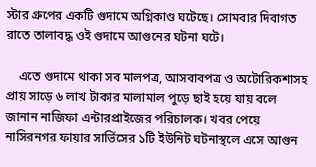স্টার গ্রুপের একটি গুদামে অগ্নিকাণ্ড ঘটেছে। সোমবার দিবাগত রাতে তালাবদ্ধ ওই গুদামে আগুনের ঘটনা ঘটে।

    এতে গুদামে থাকা সব মালপত্র, আসবাবপত্র ও অটোরিকশাসহ প্রায় সাড়ে ৬ লাখ টাকার মালামাল পুড়ে ছাই হয়ে যায় বলে জানান নাজিফা এন্টারপ্রাইজের পরিচালক। খবর পেয়ে নাসিরনগর ফায়ার সার্ভিসের ১টি ইউনিট ঘটনাস্থলে এসে আগুন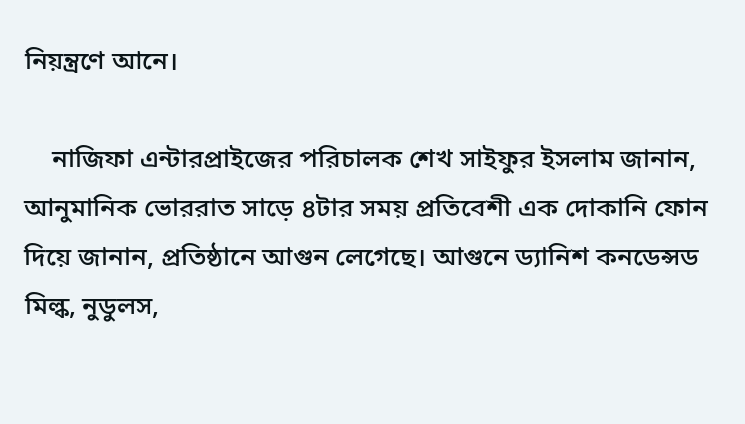নিয়ন্ত্রণে আনে।

    নাজিফা এন্টারপ্রাইজের পরিচালক শেখ সাইফুর ইসলাম জানান, আনুমানিক ভোররাত সাড়ে ৪টার সময় প্রতিবেশী এক দোকানি ফোন দিয়ে জানান, প্রতিষ্ঠানে আগুন লেগেছে। আগুনে ড‍্যানিশ কনডেন্সড মিল্ক, নুডুলস,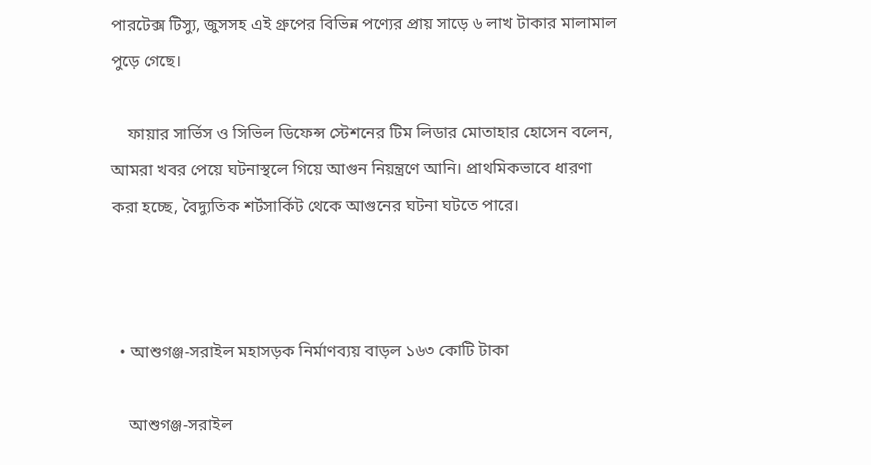পারটেক্স টিস্যু, জুসসহ এই গ্রুপের বিভিন্ন পণ্যের প্রায় সাড়ে ৬ লাখ টাকার মালামাল পুড়ে গেছে।

    ফায়ার সার্ভিস ও সিভিল ডিফেন্স স্টেশনের টিম লিডার মোতাহার হোসেন বলেন, আমরা খবর পেয়ে ঘটনাস্থলে গিয়ে আগুন নিয়ন্ত্রণে আনি। প্রাথমিকভাবে ধারণা করা হচ্ছে, বৈদ্যুতিক শর্টসার্কিট থেকে আগুনের ঘটনা ঘটতে পারে।



  • আশুগঞ্জ-সরাইল মহাসড়ক নির্মাণব্যয় বাড়ল ১৬৩ কোটি টাকা

    আশুগঞ্জ-সরাইল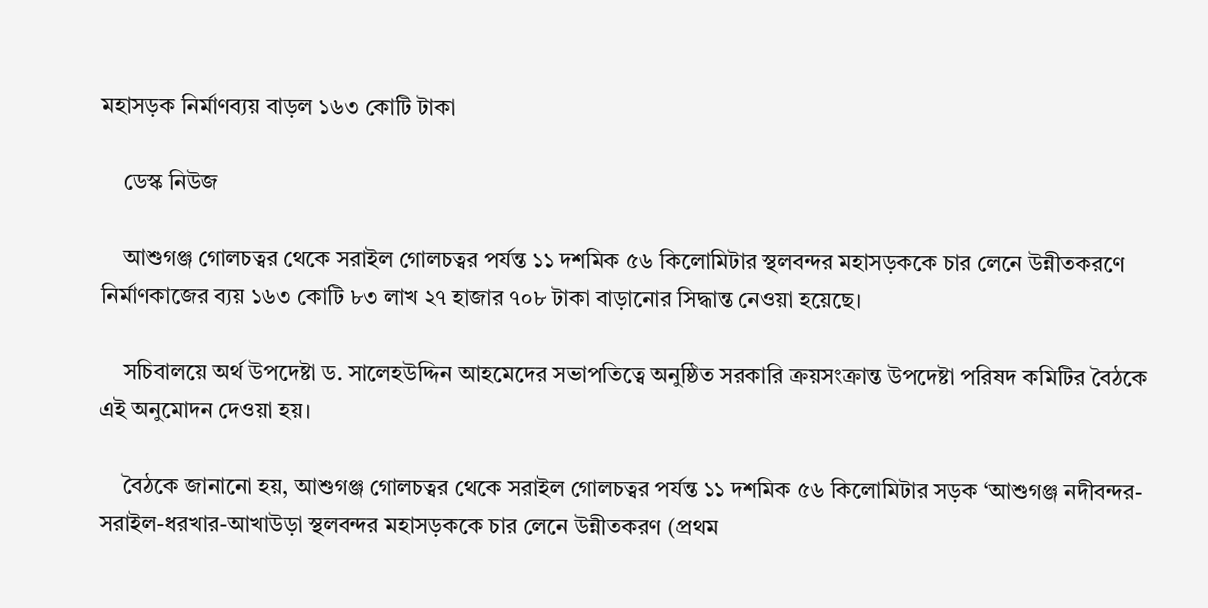মহাসড়ক নির্মাণব্যয় বাড়ল ১৬৩ কোটি টাকা

    ডেস্ক নিউজ

    আশুগঞ্জ গোলচত্বর থেকে সরাইল গোলচত্বর পর্যন্ত ১১ দশমিক ৫৬ কিলোমিটার স্থলবন্দর মহাসড়ককে চার লেনে উন্নীতকরণে নির্মাণকাজের ব্যয় ১৬৩ কোটি ৮৩ লাখ ২৭ হাজার ৭০৮ টাকা বাড়ানোর সিদ্ধান্ত নেওয়া হয়েছে।

    সচিবালয়ে অর্থ উপদেষ্টা ড. সালেহউদ্দিন আহমেদের সভাপতিত্বে অনুষ্ঠিত সরকারি ক্রয়সংক্রান্ত উপদেষ্টা পরিষদ কমিটির বৈঠকে এই অনুমোদন দেওয়া হয়।

    বৈঠকে জানানো হয়, আশুগঞ্জ গোলচত্বর থেকে সরাইল গোলচত্বর পর্যন্ত ১১ দশমিক ৫৬ কিলোমিটার সড়ক ‘আশুগঞ্জ নদীবন্দর-সরাইল-ধরখার-আখাউড়া স্থলবন্দর মহাসড়ককে চার লেনে উন্নীতকরণ (প্রথম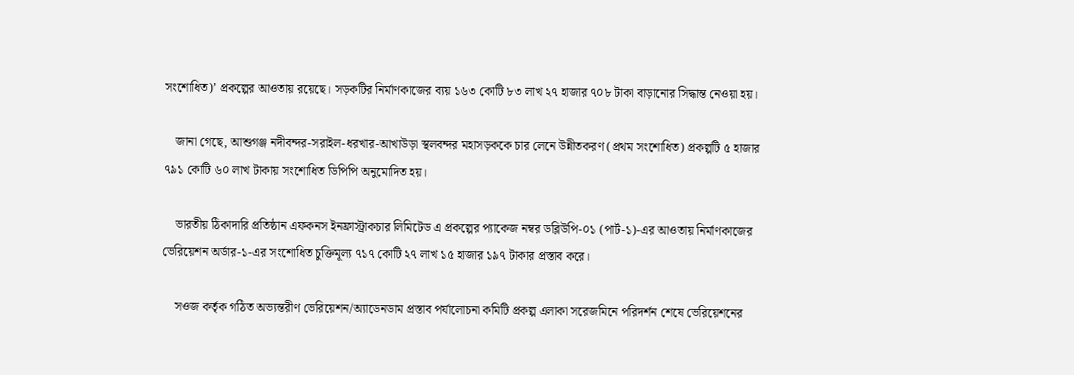সংশোধিত)’ প্রকল্পের আওতায় রয়েছে। সড়কটির নির্মাণকাজের ব্যয় ১৬৩ কোটি ৮৩ লাখ ২৭ হাজার ৭০৮ টাকা বাড়ানোর সিদ্ধান্ত নেওয়া হয়।

    জানা গেছে, আশুগঞ্জ নদীবন্দর-সরাইল-ধরখার-আখাউড়া স্থলবন্দর মহাসড়ককে চার লেনে উন্নীতকরণ (প্রথম সংশোধিত) প্রকল্পটি ৫ হাজার ৭৯১ কোটি ৬০ লাখ টাকায় সংশোধিত ডিপিপি অনুমোদিত হয়।

    ভারতীয় ঠিকাদারি প্রতিষ্ঠান এফকনস ইনফ্রাস্ট্রাকচার লিমিটেড এ প্রকল্পের প্যাকেজ নম্বর ডব্লিউপি-০১ (পার্ট-১)-এর আওতায় নির্মাণকাজের ভেরিয়েশন অর্ডার-১-এর সংশোধিত চুক্তিমূল্য ৭১৭ কোটি ২৭ লাখ ১৫ হাজার ১৯৭ টাকার প্রস্তাব করে।

    সওজ কর্তৃক গঠিত অভ্যন্তরীণ ভেরিয়েশন/অ্যাডেনডাম প্রস্তাব পর্যালোচনা কমিটি প্রকল্প এলাকা সরেজমিনে পরিদর্শন শেষে ভেরিয়েশনের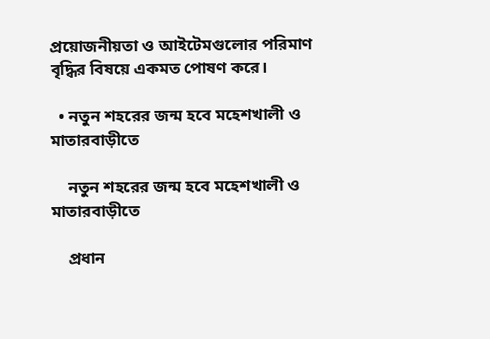প্রয়োজনীয়তা ও আইটেমগুলোর পরিমাণ বৃদ্ধির বিষয়ে একমত পোষণ করে।

  • নতুন শহরের জন্ম হবে মহেশখালী ও মাতারবাড়ীতে

    নতুন শহরের জন্ম হবে মহেশখালী ও মাতারবাড়ীতে

    প্রধান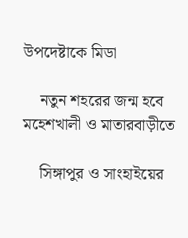উপদেষ্টাকে মিডা

    নতুন শহরের জন্ম হবে মহেশখালী ও মাতারবাড়ীতে

    সিঙ্গাপুর ও সাংহাইয়ের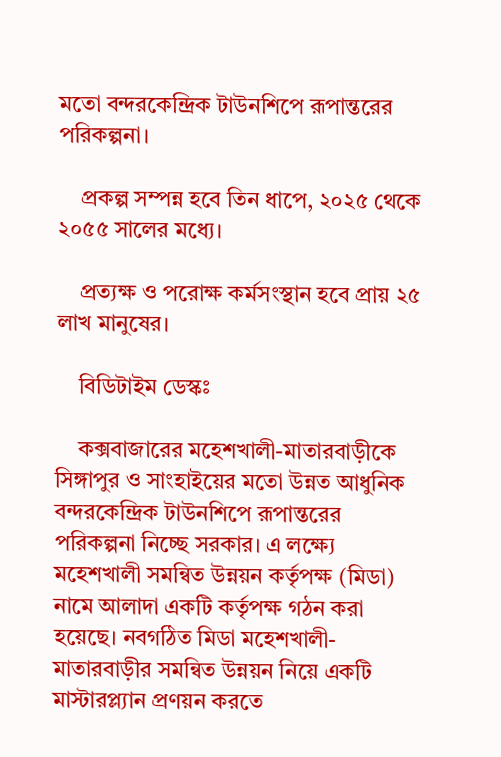মতো বন্দরকেন্দ্রিক টাউনশিপে রূপান্তরের পরিকল্পনা।

    প্রকল্প সম্পন্ন হবে তিন ধাপে, ২০২৫ থেকে ২০৫৫ সালের মধ্যে।

    প্রত্যক্ষ ও পরোক্ষ কর্মসংস্থান হবে প্রায় ২৫ লাখ মানুষের।

    বিডিটাইম ডেস্কঃ

    কক্সবাজারের মহেশখালী-মাতারবাড়ীকে সিঙ্গাপুর ও সাংহাইয়ের মতো উন্নত আধুনিক বন্দরকেন্দ্রিক টাউনশিপে রূপান্তরের পরিকল্পনা নিচ্ছে সরকার। এ লক্ষ্যে মহেশখালী সমন্বিত উন্নয়ন কর্তৃপক্ষ (মিডা) নামে আলাদা একটি কর্তৃপক্ষ গঠন করা হয়েছে। নবগঠিত মিডা মহেশখালী-মাতারবাড়ীর সমন্বিত উন্নয়ন নিয়ে একটি মাস্টারপ্ল্যান প্রণয়ন করতে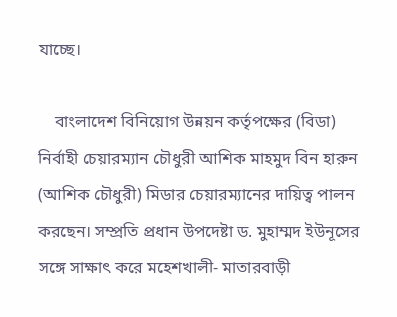যাচ্ছে।

    বাংলাদেশ বিনিয়োগ উন্নয়ন কর্তৃপক্ষের (বিডা) নির্বাহী চেয়ারম্যান চৌধুরী আশিক মাহমুদ বিন হারুন (আশিক চৌধুরী) মিডার চেয়ারম্যানের দায়িত্ব পালন করছেন। সম্প্রতি প্রধান উপদেষ্টা ড. মুহাম্মদ ইউনূসের সঙ্গে সাক্ষাৎ করে মহেশখালী- মাতারবাড়ী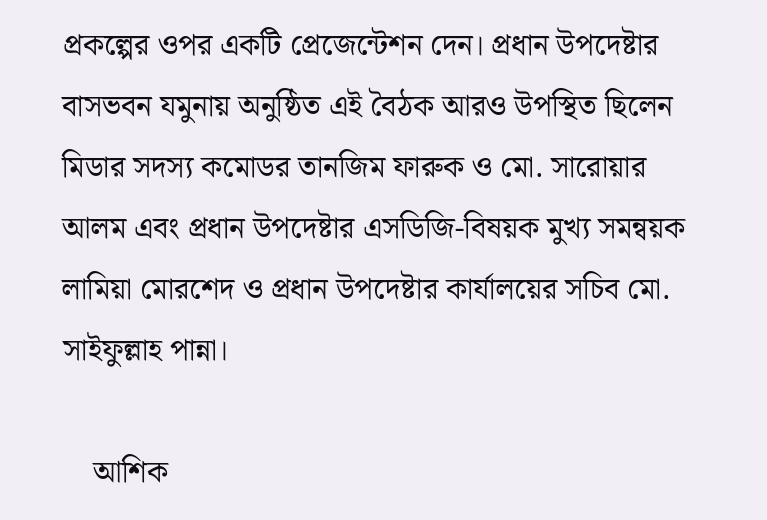প্রকল্পের ওপর একটি প্রেজেন্টেশন দেন। প্রধান উপদেষ্টার বাসভবন যমুনায় অনুষ্ঠিত এই বৈঠক আরও উপস্থিত ছিলেন মিডার সদস্য কমোডর তানজিম ফারুক ও মো. সারোয়ার আলম এবং প্রধান উপদেষ্টার এসডিজি-বিষয়ক মুখ্য সমন্বয়ক লামিয়া মোরশেদ ও প্রধান উপদেষ্টার কার্যালয়ের সচিব মো. সাইফুল্লাহ পান্না।

    আশিক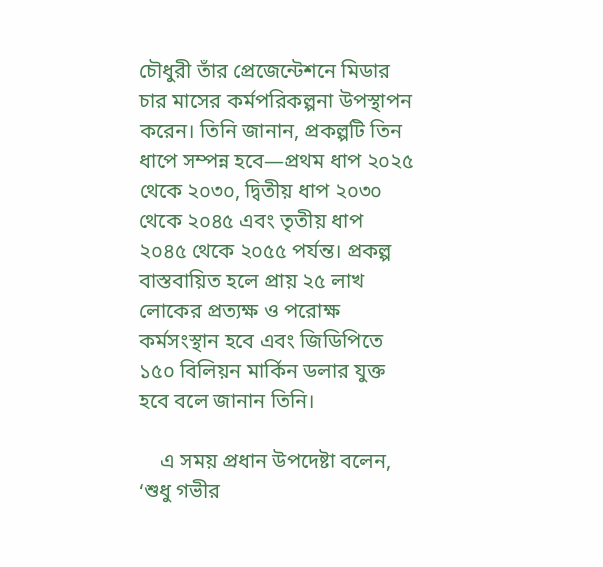চৌধুরী তাঁর প্রেজেন্টেশনে মিডার চার মাসের কর্মপরিকল্পনা উপস্থাপন করেন। তিনি জানান, প্রকল্পটি তিন ধাপে সম্পন্ন হবে—প্রথম ধাপ ২০২৫ থেকে ২০৩০, দ্বিতীয় ধাপ ২০৩০ থেকে ২০৪৫ এবং তৃতীয় ধাপ ২০৪৫ থেকে ২০৫৫ পর্যন্ত। প্রকল্প বাস্তবায়িত হলে প্রায় ২৫ লাখ লোকের প্রত্যক্ষ ও পরোক্ষ কর্মসংস্থান হবে এবং জিডিপিতে ১৫০ বিলিয়ন মার্কিন ডলার যুক্ত হবে বলে জানান তিনি।

    এ সময় প্রধান উপদেষ্টা বলেন, ‘শুধু গভীর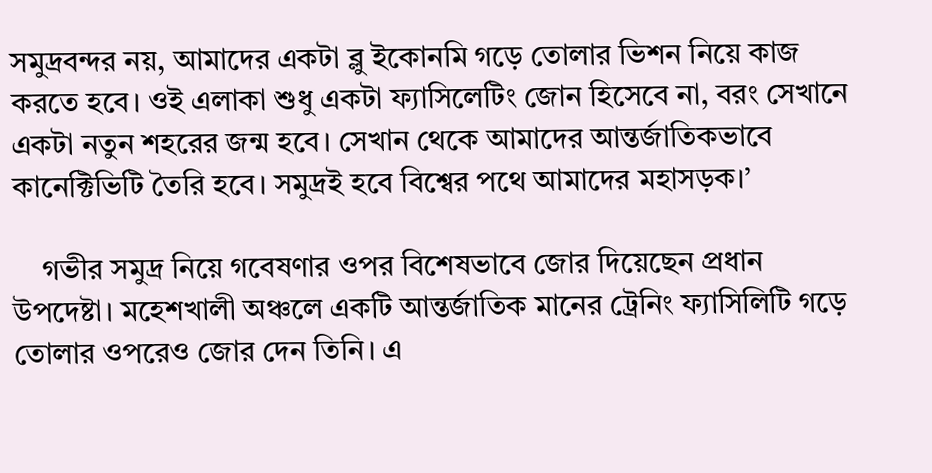সমুদ্রবন্দর নয়, আমাদের একটা ব্লু ইকোনমি গড়ে তোলার ভিশন নিয়ে কাজ করতে হবে। ওই এলাকা শুধু একটা ফ্যাসিলেটিং জোন হিসেবে না, বরং সেখানে একটা নতুন শহরের জন্ম হবে। সেখান থেকে আমাদের আন্তর্জাতিকভাবে কানেক্টিভিটি তৈরি হবে। সমুদ্রই হবে বিশ্বের পথে আমাদের মহাসড়ক।’

    গভীর সমুদ্র নিয়ে গবেষণার ওপর বিশেষভাবে জোর দিয়েছেন প্রধান উপদেষ্টা। মহেশখালী অঞ্চলে একটি আন্তর্জাতিক মানের ট্রেনিং ফ্যাসিলিটি গড়ে তোলার ওপরেও জোর দেন তিনি। এ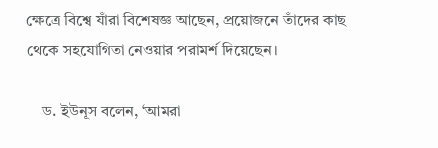ক্ষেত্রে বিশ্বে যাঁরা বিশেষজ্ঞ আছেন, প্রয়োজনে তাঁদের কাছ থেকে সহযোগিতা নেওয়ার পরামর্শ দিয়েছেন।

    ড. ইউনূস বলেন, ‘আমরা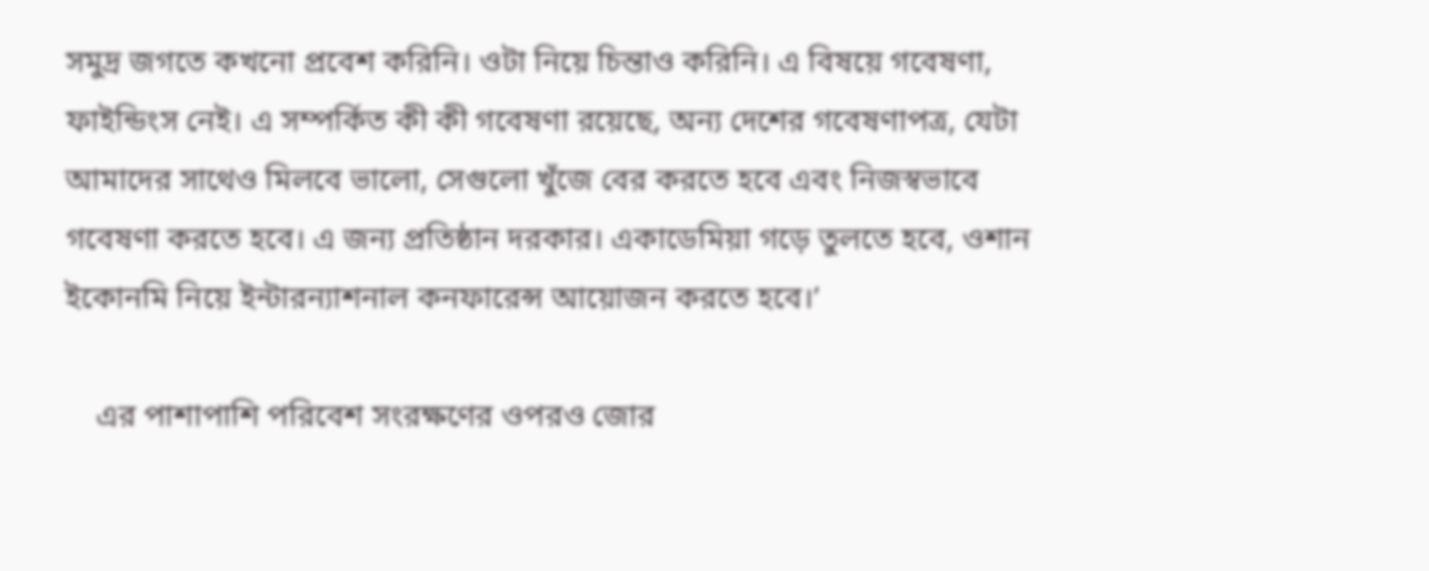সমুদ্র জগতে কখনো প্রবেশ করিনি। ওটা নিয়ে চিন্তাও করিনি। এ বিষয়ে গবেষণা, ফাইন্ডিংস নেই। এ সম্পর্কিত কী কী গবেষণা রয়েছে, অন্য দেশের গবেষণাপত্র, যেটা আমাদের সাথেও মিলবে ভালো, সেগুলো খুঁজে বের করতে হবে এবং নিজস্বভাবে গবেষণা করতে হবে। এ জন্য প্রতিষ্ঠান দরকার। একাডেমিয়া গড়ে তুলতে হবে, ওশান ইকোনমি নিয়ে ইন্টারন্যাশনাল কনফারেন্স আয়োজন করতে হবে।’

    এর পাশাপাশি পরিবেশ সংরক্ষণের ওপরও জোর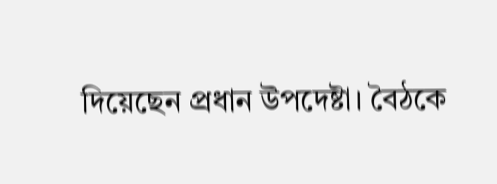দিয়েছেন প্রধান উপদেষ্টা। বৈঠকে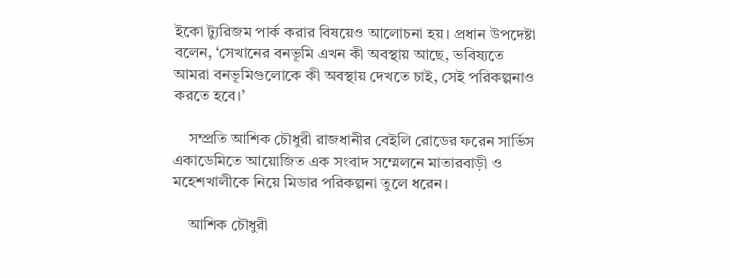ইকো ট্যুরিজম পার্ক করার বিষয়েও আলোচনা হয়। প্রধান উপদেষ্টা বলেন, ‘সেখানের বনভূমি এখন কী অবস্থায় আছে, ভবিষ্যতে আমরা বনভূমিগুলোকে কী অবস্থায় দেখতে চাই, সেই পরিকল্পনাও করতে হবে।’

    সম্প্রতি আশিক চৌধুরী রাজধানীর বেইলি রোডের ফরেন সার্ভিস একাডেমিতে আয়োজিত এক সংবাদ সম্মেলনে মাতারবাড়ী ও মহেশখালীকে নিয়ে মিডার পরিকল্পনা তুলে ধরেন।

    আশিক চৌধুরী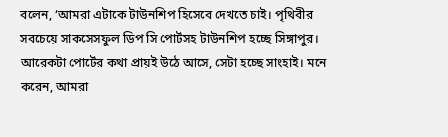বলেন, ‘আমরা এটাকে টাউনশিপ হিসেবে দেখতে চাই। পৃথিবীর সবচেয়ে সাকসেসফুল ডিপ সি পোর্টসহ টাউনশিপ হচ্ছে সিঙ্গাপুর। আরেকটা পোর্টের কথা প্রায়ই উঠে আসে, সেটা হচ্ছে সাংহাই। মনে করেন, আমরা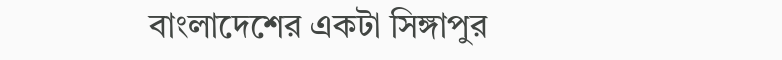বাংলাদেশের একটা সিঙ্গাপুর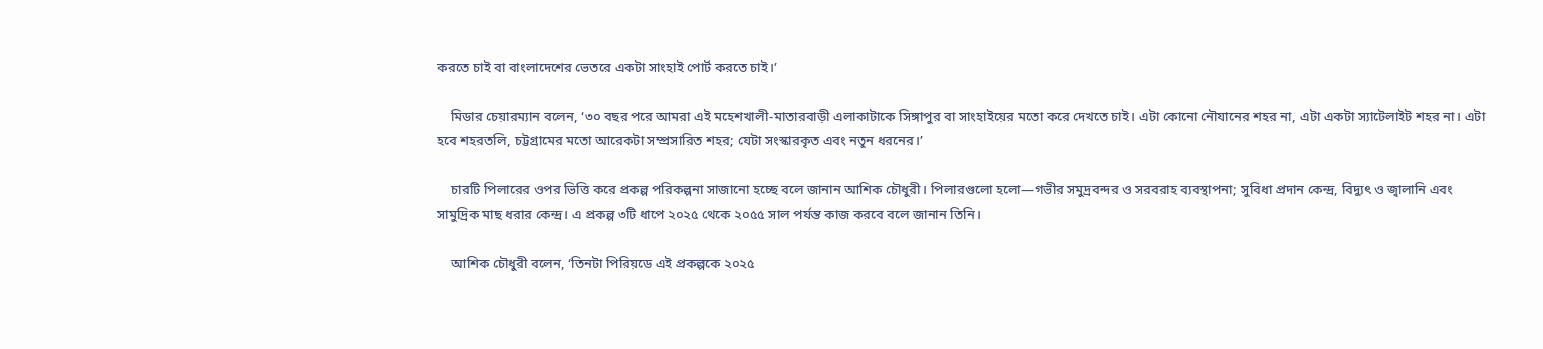করতে চাই বা বাংলাদেশের ভেতরে একটা সাংহাই পোর্ট করতে চাই।’

    মিডার চেয়ারম্যান বলেন, ‘৩০ বছর পরে আমরা এই মহেশখালী-মাতারবাড়ী এলাকাটাকে সিঙ্গাপুর বা সাংহাইয়ের মতো করে দেখতে চাই। এটা কোনো নৌযানের শহর না, এটা একটা স্যাটেলাইট শহর না। এটা হবে শহরতলি, চট্টগ্রামের মতো আরেকটা সম্প্রসারিত শহর; যেটা সংস্কারকৃত এবং নতুন ধরনের।’

    চারটি পিলারের ওপর ভিত্তি করে প্রকল্প পরিকল্পনা সাজানো হচ্ছে বলে জানান আশিক চৌধুরী। পিলারগুলো হলো—গভীর সমুদ্রবন্দর ও সরবরাহ ব্যবস্থাপনা; সুবিধা প্রদান কেন্দ্র, বিদ্যুৎ ও জ্বালানি এবং সামুদ্রিক মাছ ধরার কেন্দ্র। এ প্রকল্প ৩টি ধাপে ২০২৫ থেকে ২০৫৫ সাল পর্যন্ত কাজ করবে বলে জানান তিনি।

    আশিক চৌধুরী বলেন, ‘তিনটা পিরিয়ডে এই প্রকল্পকে ২০২৫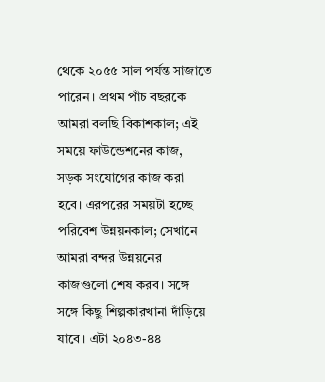থেকে ২০৫৫ সাল পর্যন্ত সাজাতে পারেন। প্রথম পাঁচ বছরকে আমরা বলছি বিকাশকাল; এই সময়ে ফাউন্ডেশনের কাজ, সড়ক সংযোগের কাজ করা হবে। এরপরের সময়টা হচ্ছে পরিবেশ উন্নয়নকাল; সেখানে আমরা বন্দর উন্নয়নের কাজগুলো শেষ করব। সঙ্গে সঙ্গে কিছু শিল্পকারখানা দাঁড়িয়ে যাবে। এটা ২০৪৩-৪৪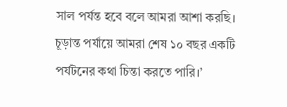সাল পর্যন্ত হবে বলে আমরা আশা করছি। চূড়ান্ত পর্যায়ে আমরা শেষ ১০ বছর একটি পর্যটনের কথা চিন্তা করতে পারি।’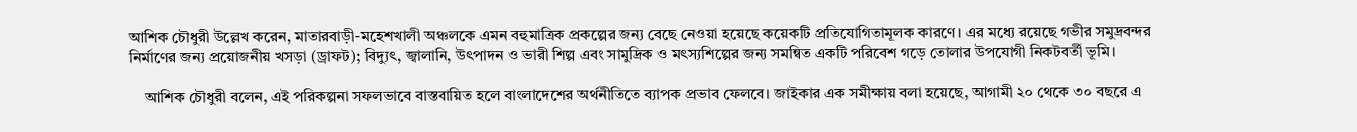আশিক চৌধুরী উল্লেখ করেন, মাতারবাড়ী-মহেশখালী অঞ্চলকে এমন বহুমাত্রিক প্রকল্পের জন্য বেছে নেওয়া হয়েছে কয়েকটি প্রতিযোগিতামূলক কারণে। এর মধ্যে রয়েছে গভীর সমুদ্রবন্দর নির্মাণের জন্য প্রয়োজনীয় খসড়া (ড্রাফট); বিদ্যুৎ, জ্বালানি, উৎপাদন ও ভারী শিল্প এবং সামুদ্রিক ও মৎস্যশিল্পের জন্য সমন্বিত একটি পরিবেশ গড়ে তোলার উপযোগী নিকটবর্তী ভূমি।

    আশিক চৌধুরী বলেন, এই পরিকল্পনা সফলভাবে বাস্তবায়িত হলে বাংলাদেশের অর্থনীতিতে ব্যাপক প্রভাব ফেলবে। জাইকার এক সমীক্ষায় বলা হয়েছে, আগামী ২০ থেকে ৩০ বছরে এ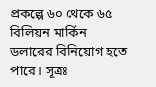প্রকল্পে ৬০ থেকে ৬৫ বিলিয়ন মার্কিন ডলারের বিনিয়োগ হতে পারে। সূত্রঃ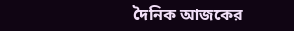দৈনিক আজকের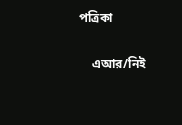পত্রিকা

    এআর/নিই